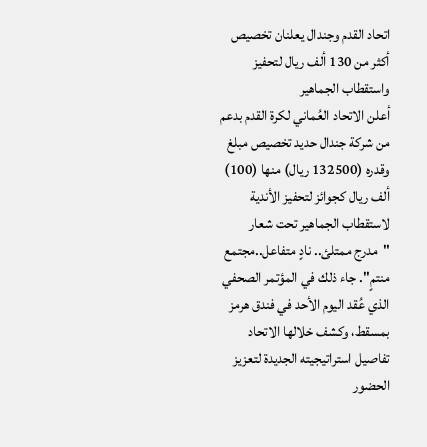اتحاد القدم وجندال يعلنان تخصيص أكثر من 130 ألف ريال لتحفيز واستقطاب الجماهير
أعلن الاتحاد العُماني لكرة القدم بدعم من شركة جندال حديد تخصيص مبلغ وقدره (132500 ريال) منها (100) ألف ريال كجوائز لتحفيز الأندية لاستقطاب الجماهير تحت شعار "مدرج ممتلئ.. نادٍ متفاعل..مجتمع منتمٍ". جاء ذلك في المؤتمر الصحفي الذي عُقد اليوم الأحد في فندق هرمز بمسقط، وكشف خلالها الاتحاد تفاصيل استراتيجيته الجديدة لتعزيز الحضور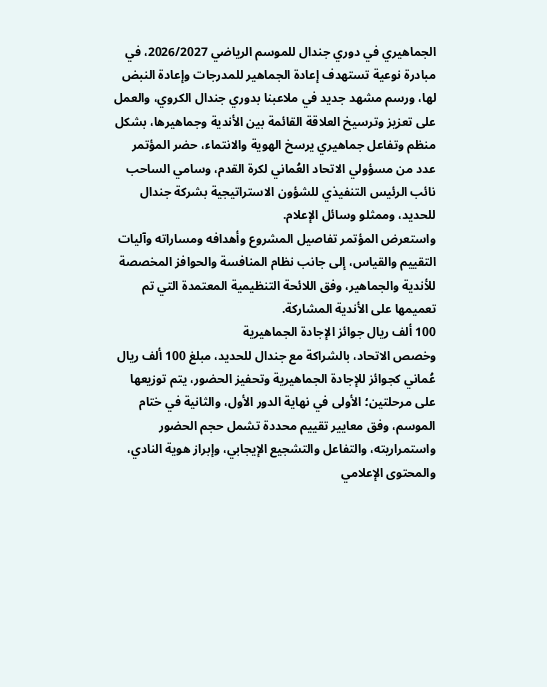الجماهيري في دوري جندال للموسم الرياضي 2026/2027، في مبادرة نوعية تستهدف إعادة الجماهير للمدرجات وإعادة النبض لها، ورسم مشهد جديد في ملاعبنا بدوري جندال الكروي، والعمل على تعزيز وترسيخ العلاقة القائمة بين الأندية وجماهيرها، بشكل منظم وتفاعل جماهيري يرسخ الهوية والانتماء، حضر المؤتمر عدد من مسؤولي الاتحاد العُماني لكرة القدم، وسامي الساحب نائب الرئيس التنفيذي للشؤون الاستراتيجية بشركة جندال للحديد، وممثلو وسائل الإعلام.
واستعرض المؤتمر تفاصيل المشروع وأهدافه ومساراته وآليات التقييم والقياس، إلى جانب نظام المنافسة والحوافز المخصصة للأندية والجماهير، وفق اللائحة التنظيمية المعتمدة التي تم تعميمها على الأندية المشاركة.
100 ألف ريال جوائز الإجادة الجماهيرية
وخصص الاتحاد، بالشراكة مع جندال للحديد، مبلغ 100 ألف ريال عُماني كجوائز للإجادة الجماهيرية وتحفيز الحضور، يتم توزيعها على مرحلتين؛ الأولى في نهاية الدور الأول، والثانية في ختام الموسم، وفق معايير تقييم محددة تشمل حجم الحضور واستمراريته، والتفاعل والتشجيع الإيجابي، وإبراز هوية النادي، والمحتوى الإعلامي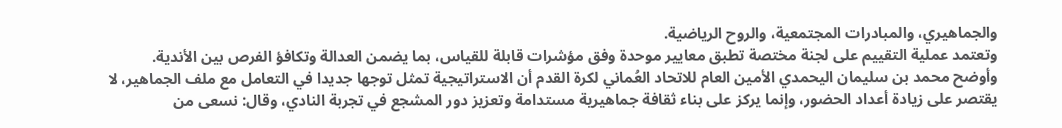والجماهيري، والمبادرات المجتمعية، والروح الرياضية.
وتعتمد عملية التقييم على لجنة مختصة تطبق معايير موحدة وفق مؤشرات قابلة للقياس، بما يضمن العدالة وتكافؤ الفرص بين الأندية.
وأوضح محمد بن سليمان اليحمدي الأمين العام للاتحاد العُماني لكرة القدم أن الاستراتيجية تمثل توجها جديدا في التعامل مع ملف الجماهير، لا يقتصر على زيادة أعداد الحضور، وإنما يركز على بناء ثقافة جماهيرية مستدامة وتعزيز دور المشجع في تجربة النادي، وقال: نسعى من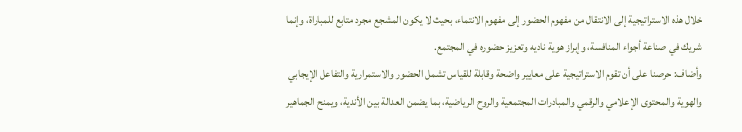خلال هذه الاستراتيجية إلى الانتقال من مفهوم الحضور إلى مفهوم الانتماء، بحيث لا يكون المشجع مجرد متابع للمباراة، وإنما شريك في صناعة أجواء المنافسة، وإبراز هوية ناديه وتعزيز حضوره في المجتمع.
وأضاف: حرصنا على أن تقوم الاستراتيجية على معايير واضحة وقابلة للقياس تشمل الحضور والاستمرارية والتفاعل الإيجابي والهوية والمحتوى الإعلامي والرقمي والمبادرات المجتمعية والروح الرياضية، بما يضمن العدالة بين الأندية، ويمنح الجماهير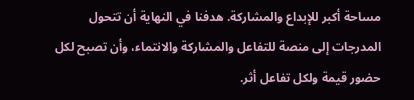مساحة أكبر للإبداع والمشاركة. هدفنا في النهاية أن تتحول المدرجات إلى منصة للتفاعل والمشاركة والانتماء، وأن تصبح لكل حضور قيمة ولكل تفاعل أثر.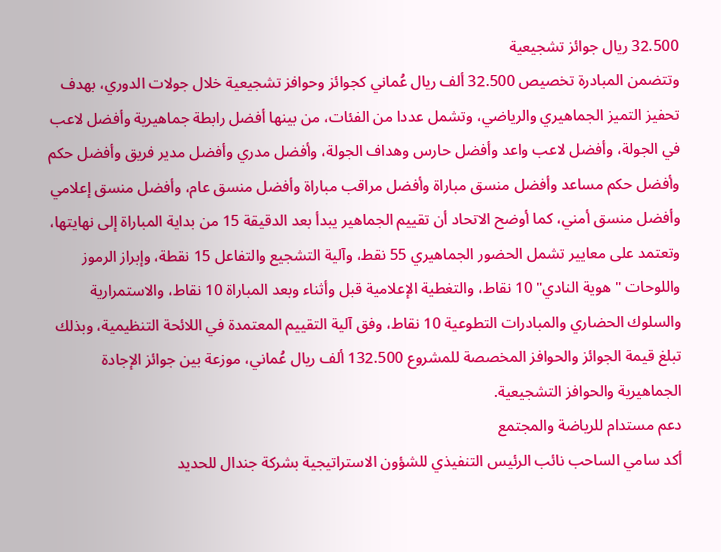32.500 ريال جوائز تشجيعية
وتتضمن المبادرة تخصيص 32.500 ألف ريال عُماني كجوائز وحوافز تشجيعية خلال جولات الدوري، بهدف تحفيز التميز الجماهيري والرياضي، وتشمل عددا من الفئات، من بينها أفضل رابطة جماهيرية وأفضل لاعب في الجولة، وأفضل لاعب واعد وأفضل حارس وهداف الجولة، وأفضل مدري وأفضل مدير فريق وأفضل حكم وأفضل حكم مساعد وأفضل منسق مباراة وأفضل مراقب مباراة وأفضل منسق عام، وأفضل منسق إعلامي وأفضل منسق أمني، كما أوضح الاتحاد أن تقييم الجماهير يبدأ بعد الدقيقة 15 من بداية المباراة إلى نهايتها، وتعتمد على معايير تشمل الحضور الجماهيري 55 نقط، وآلية التشجيع والتفاعل 15 نقطة، وإبراز الرموز واللوحات "هوية النادي" 10 نقاط، والتغطية الإعلامية قبل وأثناء وبعد المباراة 10 نقاط، والاستمرارية والسلوك الحضاري والمبادرات التطوعية 10 نقاط، وفق آلية التقييم المعتمدة في اللائحة التنظيمية، وبذلك تبلغ قيمة الجوائز والحوافز المخصصة للمشروع 132.500 ألف ريال عُماني، موزعة بين جوائز الإجادة الجماهيرية والحوافز التشجيعية.
دعم مستدام للرياضة والمجتمع
أكد سامي الساحب نائب الرئيس التنفيذي للشؤون الاستراتيجية بشركة جندال للحديد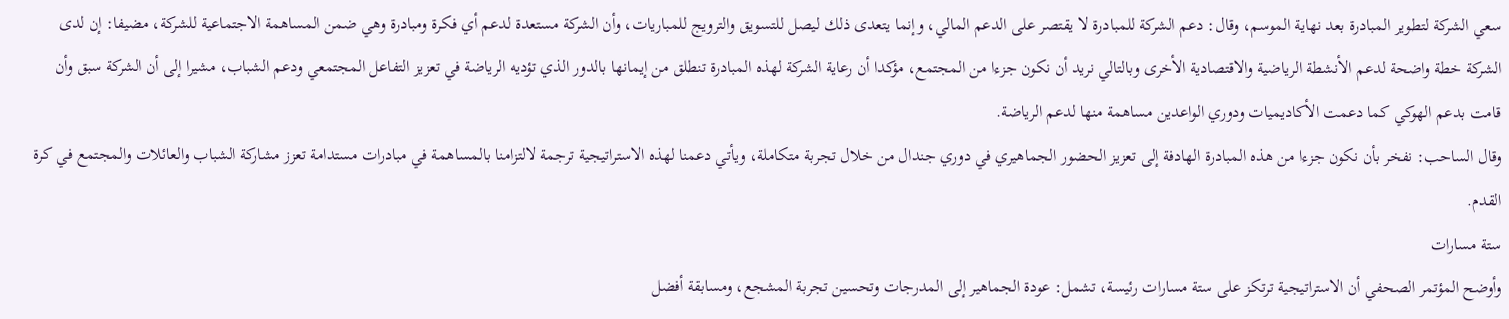سعي الشركة لتطوير المبادرة بعد نهاية الموسم، وقال: دعم الشركة للمبادرة لا يقتصر على الدعم المالي، وإنما يتعدى ذلك ليصل للتسويق والترويج للمباريات، وأن الشركة مستعدة لدعم أي فكرة ومبادرة وهي ضمن المساهمة الاجتماعية للشركة، مضيفا: إن لدى الشركة خطة واضحة لدعم الأنشطة الرياضية والاقتصادية الأخرى وبالتالي نريد أن نكون جزءا من المجتمع، مؤكدا أن رعاية الشركة لهذه المبادرة تنطلق من إيمانها بالدور الذي تؤديه الرياضة في تعزيز التفاعل المجتمعي ودعم الشباب، مشيرا إلى أن الشركة سبق وأن قامت بدعم الهوكي كما دعمت الأكاديميات ودوري الواعدين مساهمة منها لدعم الرياضة.
وقال الساحب: نفخر بأن نكون جزءا من هذه المبادرة الهادفة إلى تعزيز الحضور الجماهيري في دوري جندال من خلال تجربة متكاملة، ويأتي دعمنا لهذه الاستراتيجية ترجمة لالتزامنا بالمساهمة في مبادرات مستدامة تعزز مشاركة الشباب والعائلات والمجتمع في كرة القدم.
ستة مسارات
وأوضح المؤتمر الصحفي أن الاستراتيجية ترتكز على ستة مسارات رئيسة، تشمل: عودة الجماهير إلى المدرجات وتحسين تجربة المشجع، ومسابقة أفضل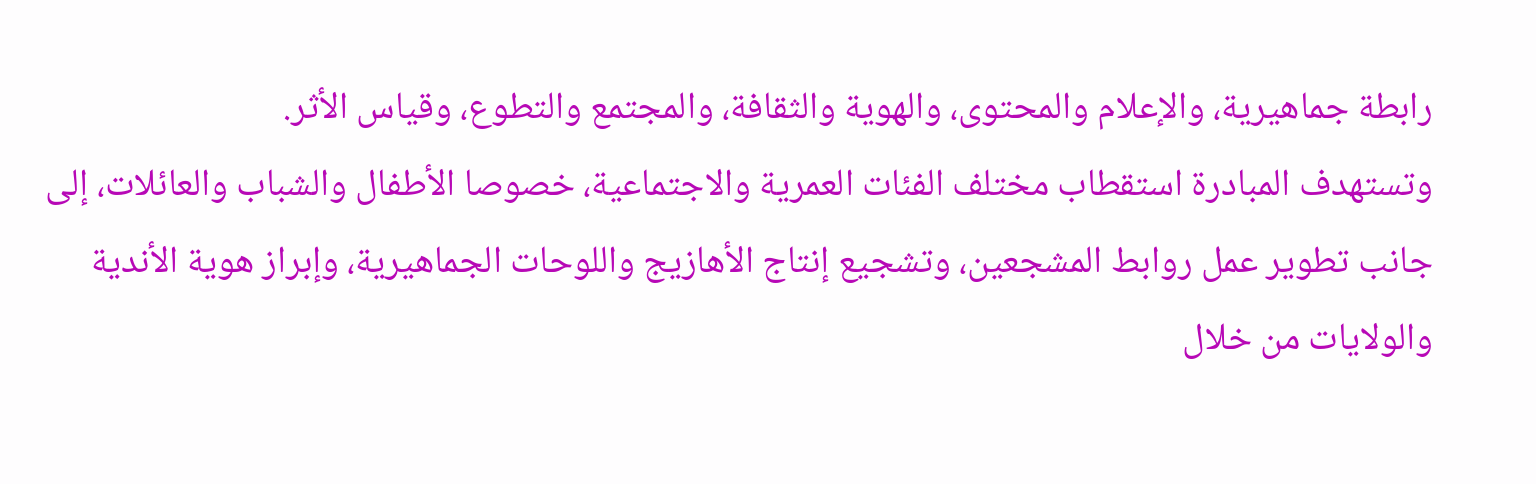رابطة جماهيرية، والإعلام والمحتوى، والهوية والثقافة، والمجتمع والتطوع، وقياس الأثر.
وتستهدف المبادرة استقطاب مختلف الفئات العمرية والاجتماعية، خصوصا الأطفال والشباب والعائلات، إلى جانب تطوير عمل روابط المشجعين، وتشجيع إنتاج الأهازيج واللوحات الجماهيرية، وإبراز هوية الأندية والولايات من خلال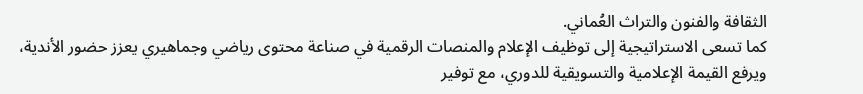الثقافة والفنون والتراث العُماني.
كما تسعى الاستراتيجية إلى توظيف الإعلام والمنصات الرقمية في صناعة محتوى رياضي وجماهيري يعزز حضور الأندية، ويرفع القيمة الإعلامية والتسويقية للدوري، مع توفير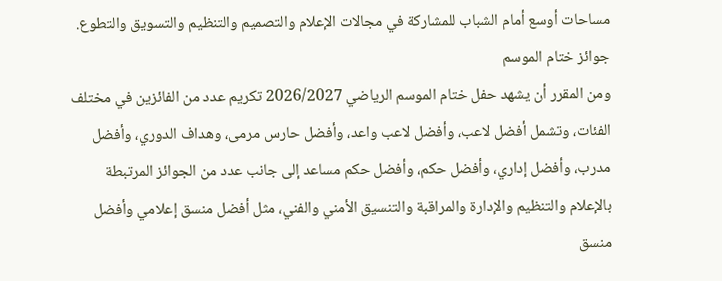مساحات أوسع أمام الشباب للمشاركة في مجالات الإعلام والتصميم والتنظيم والتسويق والتطوع.
جوائز ختام الموسم
ومن المقرر أن يشهد حفل ختام الموسم الرياضي 2026/2027 تكريم عدد من الفائزين في مختلف الفئات، وتشمل أفضل لاعب، وأفضل لاعب واعد، وأفضل حارس مرمى، وهداف الدوري، وأفضل مدرب، وأفضل إداري، وأفضل حكم، وأفضل حكم مساعد إلى جانب عدد من الجوائز المرتبطة بالإعلام والتنظيم والإدارة والمراقبة والتنسيق الأمني والفني، مثل أفضل منسق إعلامي وأفضل منسق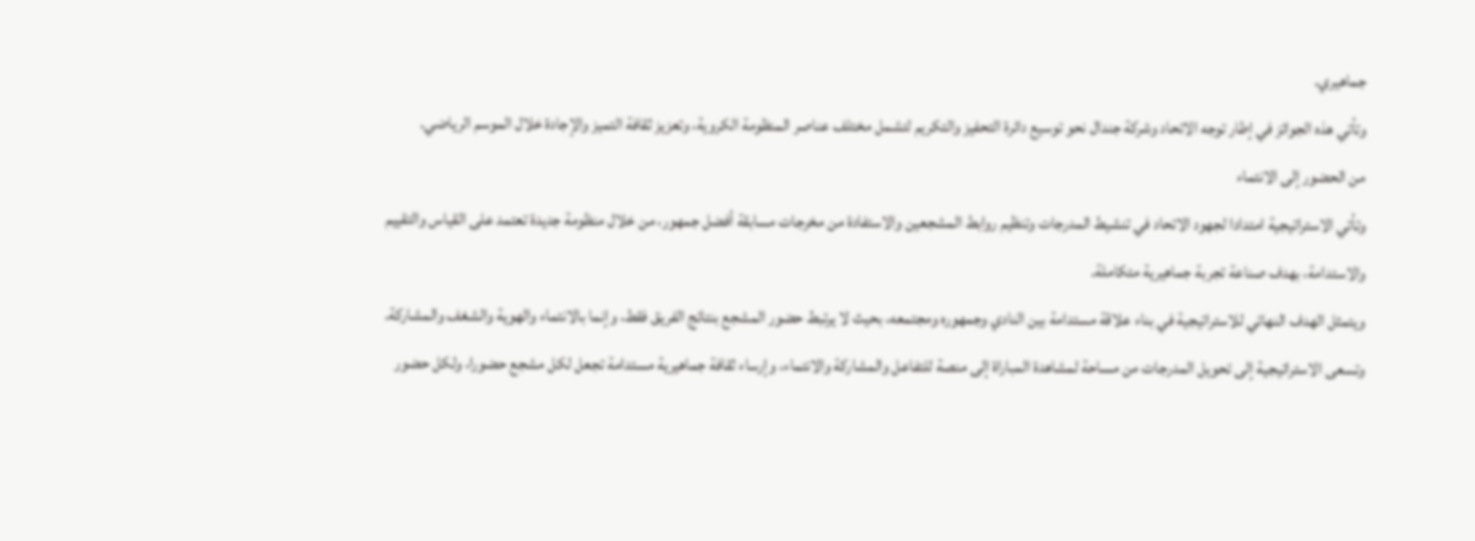جماهيري.
وتأتي هذه الجوائز في إطار توجه الاتحاد وشركة جندال نحو توسيع دائرة التحفيز والتكريم لتشمل مختلف عناصر المنظومة الكروية، وتعزيز ثقافة التميز والإجادة خلال الموسم الرياضي.
من الحضور إلى الانتماء
وتأتي الاستراتيجية امتدادا لجهود الاتحاد في تنشيط المدرجات وتنظيم روابط المشجعين والاستفادة من مخرجات مسابقة أفضل جمهور، من خلال منظومة جديدة تعتمد على القياس والتقييم والاستدامة، بهدف صناعة تجربة جماهيرية متكاملة.
ويتمثل الهدف النهائي للاستراتيجية في بناء علاقة مستدامة بين النادي وجمهوره ومجتمعه، بحيث لا يرتبط حضور المشجع بنتائج الفريق فقط، وإنما بالانتماء والهوية والشغف والمشاركة.
وتسعى الاستراتيجية إلى تحويل المدرجات من مساحة لمشاهدة المباراة إلى منصة للتفاعل والمشاركة والانتماء، وإرساء ثقافة جماهيرية مستدامة تجعل لكل مشجع حضورا، ولكل حضور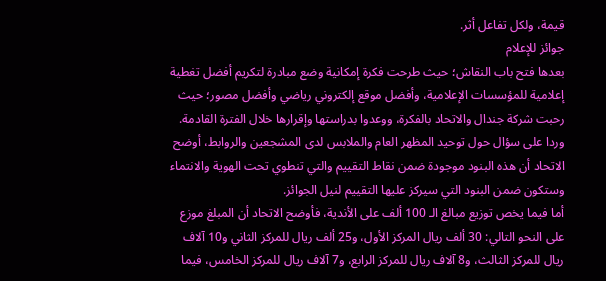قيمة، ولكل تفاعل أثر.
جوائز للإعلام
بعدها فتح باب النقاش؛ حيث طرحت فكرة إمكانية وضع مبادرة لتكريم أفضل تغطية إعلامية للمؤسسات الإعلامية، وأفضل موقع إلكتروني رياضي وأفضل مصور؛ حيث رحبت شركة جندال والاتحاد بالفكرة، ووعدوا بدراستها وإقرارها خلال الفترة القادمة.
وردا على سؤال حول توحيد المظهر العام والملابس لدى المشجعين والروابط، أوضح الاتحاد أن هذه البنود موجودة ضمن نقاط التقييم والتي تنطوي تحت الهوية والانتماء وستكون ضمن البنود التي سيركز عليها التقييم لنيل الجوائز.
أما فيما يخص توزيع مبالغ الـ 100 ألف على الأندية، فأوضح الاتحاد أن المبلغ موزع على النحو التالي: 30 ألف ريال المركز الأول، و25 ألف ريال للمركز الثاني و10 آلاف ريال للمركز الثالث، و8 آلاف ريال للمركز الرابع، و7 آلاف ريال للمركز الخامس، فيما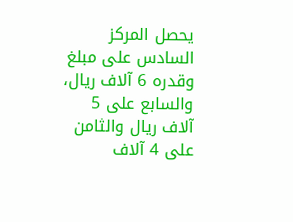يحصل المركز السادس على مبلغ وقدره 6 آلاف ريال، والسابع على 5 آلاف ريال والثامن على 4 آلاف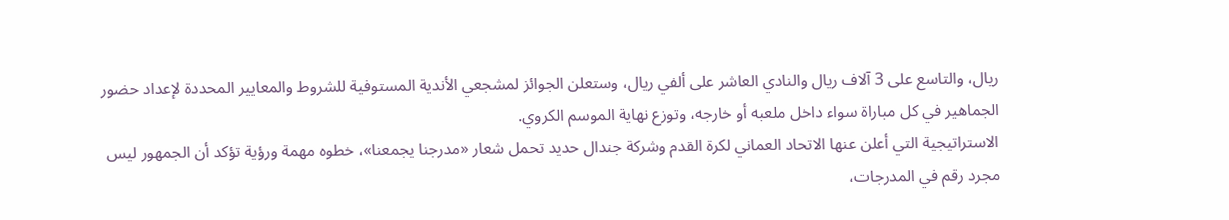ريال، والتاسع على 3 آلاف ريال والنادي العاشر على ألفي ريال، وستعلن الجوائز لمشجعي الأندية المستوفية للشروط والمعايير المحددة لإعداد حضور الجماهير في كل مباراة سواء داخل ملعبه أو خارجه، وتوزع نهاية الموسم الكروي.
الاستراتيجية التي أعلن عنها الاتحاد العماني لكرة القدم وشركة جندال حديد تحمل شعار «مدرجنا يجمعنا»، خطوه مهمة ورؤية تؤكد أن الجمهور ليس مجرد رقم في المدرجات،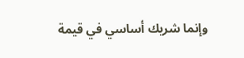وإنما شريك أساسي في قيمة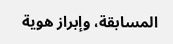المسابقة، وإبراز هوية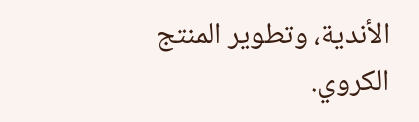الأندية، وتطوير المنتج الكروي.